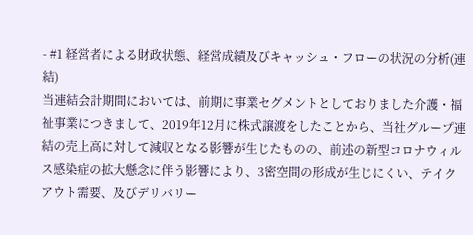- #1 経営者による財政状態、経営成績及びキャッシュ・フローの状況の分析(連結)
当連結会計期間においては、前期に事業セグメントとしておりました介護・福祉事業につきまして、2019年12月に株式譲渡をしたことから、当社グループ連結の売上高に対して減収となる影響が生じたものの、前述の新型コロナウィルス感染症の拡大懸念に伴う影響により、3密空間の形成が生じにくい、テイクアウト需要、及びデリバリー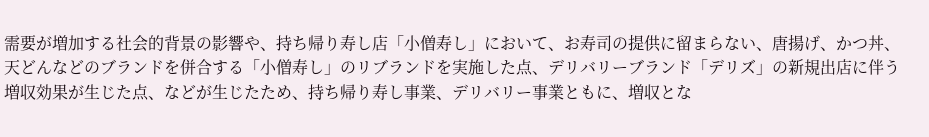需要が増加する社会的背景の影響や、持ち帰り寿し店「小僧寿し」において、お寿司の提供に留まらない、唐揚げ、かつ丼、天どんなどのブランドを併合する「小僧寿し」のリブランドを実施した点、デリバリーブランド「デリズ」の新規出店に伴う増収効果が生じた点、などが生じたため、持ち帰り寿し事業、デリバリー事業ともに、増収とな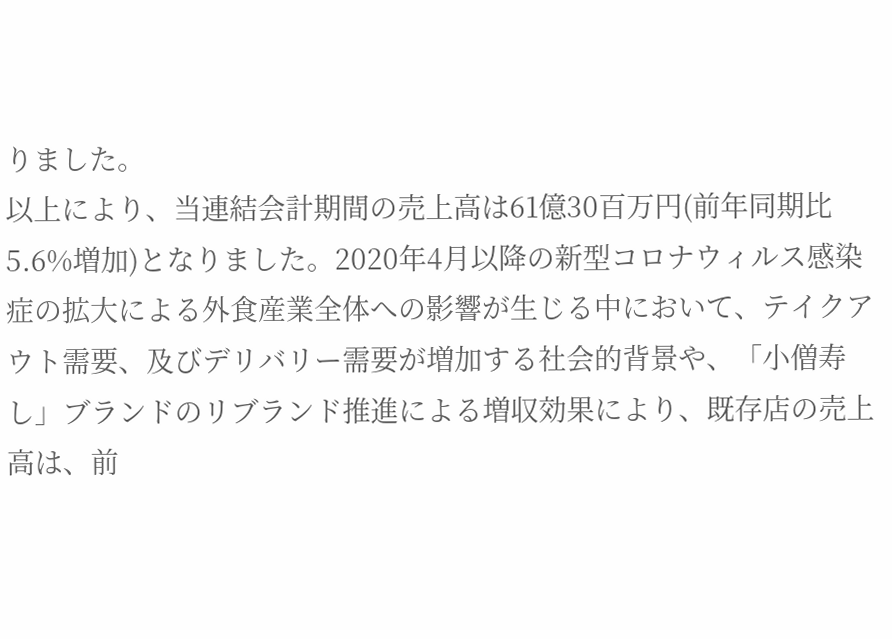りました。
以上により、当連結会計期間の売上高は61億30百万円(前年同期比5.6%増加)となりました。2020年4月以降の新型コロナウィルス感染症の拡大による外食産業全体への影響が生じる中において、テイクアウト需要、及びデリバリー需要が増加する社会的背景や、「小僧寿し」ブランドのリブランド推進による増収効果により、既存店の売上高は、前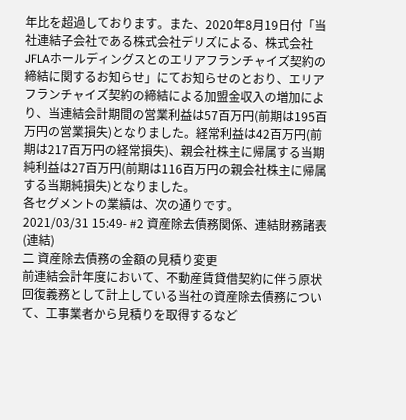年比を超過しております。また、2020年8月19日付「当社連結子会社である株式会社デリズによる、株式会社JFLAホールディングスとのエリアフランチャイズ契約の締結に関するお知らせ」にてお知らせのとおり、エリアフランチャイズ契約の締結による加盟金収入の増加により、当連結会計期間の営業利益は57百万円(前期は195百万円の営業損失)となりました。経常利益は42百万円(前期は217百万円の経常損失)、親会社株主に帰属する当期純利益は27百万円(前期は116百万円の親会社株主に帰属する当期純損失)となりました。
各セグメントの業績は、次の通りです。
2021/03/31 15:49- #2 資産除去債務関係、連結財務諸表(連結)
二 資産除去債務の金額の見積り変更
前連結会計年度において、不動産賃貸借契約に伴う原状回復義務として計上している当社の資産除去債務について、工事業者から見積りを取得するなど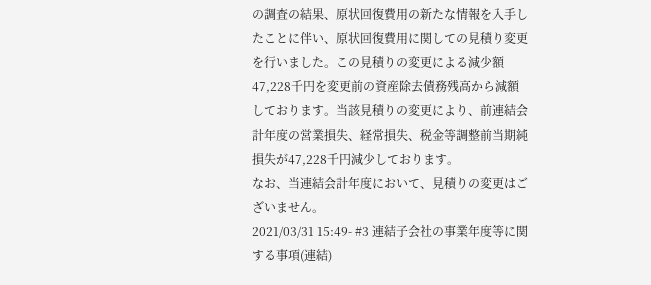の調査の結果、原状回復費用の新たな情報を入手したことに伴い、原状回復費用に関しての見積り変更を行いました。この見積りの変更による減少額47,228千円を変更前の資産除去債務残高から減額しております。当該見積りの変更により、前連結会計年度の営業損失、経常損失、税金等調整前当期純損失が47,228千円減少しております。
なお、当連結会計年度において、見積りの変更はございません。
2021/03/31 15:49- #3 連結子会社の事業年度等に関する事項(連結)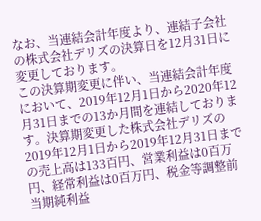なお、当連結会計年度より、連結子会社の株式会社デリズの決算日を12月31日に変更しております。
この決算期変更に伴い、当連結会計年度において、2019年12月1日から2020年12月31日までの13か月間を連結しております。決算期変更した株式会社デリズの2019年12月1日から2019年12月31日までの売上高は133百円、営業利益は0百万円、経常利益は0百万円、税金等調整前当期純利益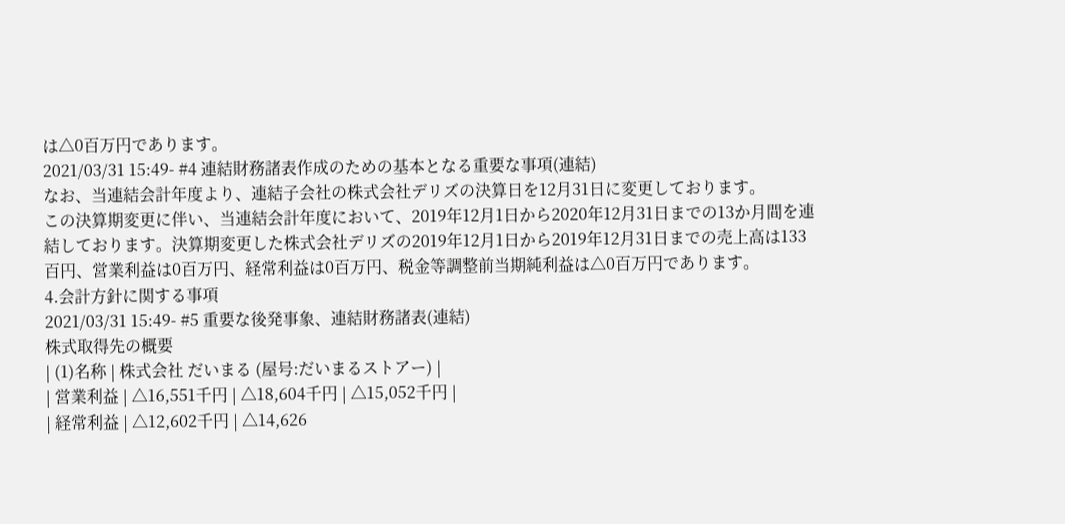は△0百万円であります。
2021/03/31 15:49- #4 連結財務諸表作成のための基本となる重要な事項(連結)
なお、当連結会計年度より、連結子会社の株式会社デリズの決算日を12月31日に変更しております。
この決算期変更に伴い、当連結会計年度において、2019年12月1日から2020年12月31日までの13か月間を連結しております。決算期変更した株式会社デリズの2019年12月1日から2019年12月31日までの売上高は133百円、営業利益は0百万円、経常利益は0百万円、税金等調整前当期純利益は△0百万円であります。
4.会計方針に関する事項
2021/03/31 15:49- #5 重要な後発事象、連結財務諸表(連結)
株式取得先の概要
| (1)名称 | 株式会社 だいまる (屋号:だいまるストアー) |
| 営業利益 | △16,551千円 | △18,604千円 | △15,052千円 |
| 経常利益 | △12,602千円 | △14,626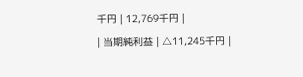千円 | 12,769千円 |
| 当期純利益 | △11,245千円 |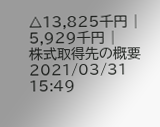△13,825千円 | 5,929千円 |
株式取得先の概要
2021/03/31 15:49